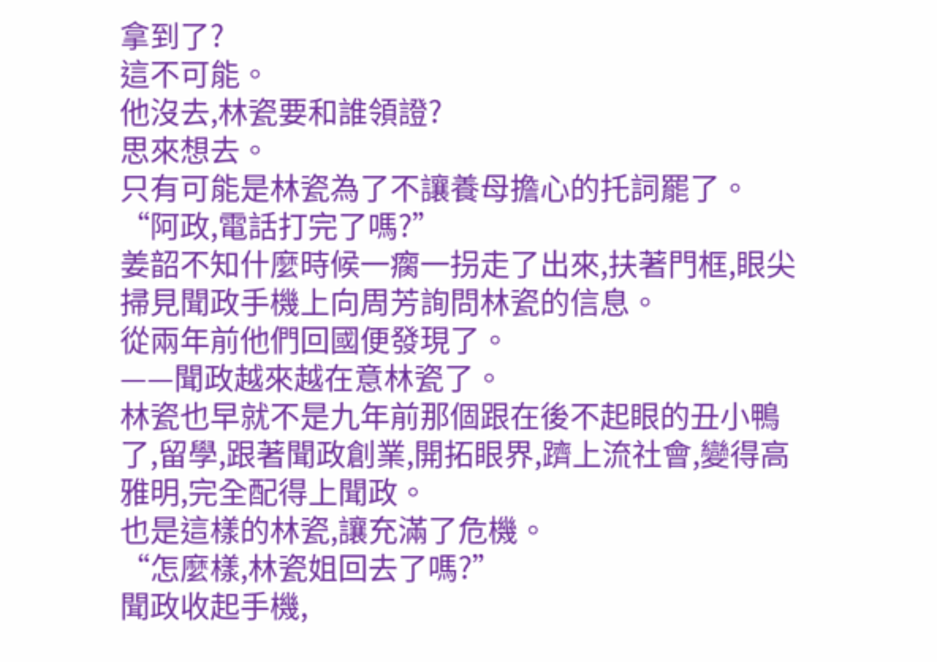拿到了?
這不可能。
他沒去,林瓷要和誰領證?
思來想去。
只有可能是林瓷為了不讓養母擔心的托詞罷了。
“阿政,電話打完了嗎?”
姜韶不知什麼時候一瘸一拐走了出來,扶著門框,眼尖掃見聞政手機上向周芳詢問林瓷的信息。
從兩年前他們回國便發現了。
——聞政越來越在意林瓷了。
林瓷也早就不是九年前那個跟在後不起眼的丑小鴨了,留學,跟著聞政創業,開拓眼界,躋上流社會,變得高雅明,完全配得上聞政。
也是這樣的林瓷,讓充滿了危機。
“怎麼樣,林瓷姐回去了嗎?”
聞政收起手機,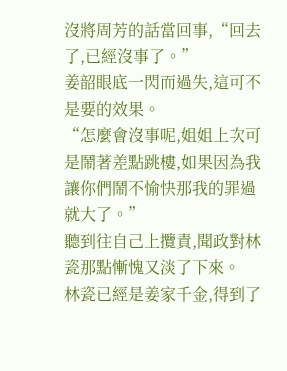沒將周芳的話當回事,“回去了,已經沒事了。”
姜韶眼底一閃而過失,這可不是要的效果。
“怎麼會沒事呢,姐姐上次可是鬧著差點跳樓,如果因為我讓你們鬧不愉快那我的罪過就大了。”
聽到往自己上攬責,聞政對林瓷那點慚愧又淡了下來。
林瓷已經是姜家千金,得到了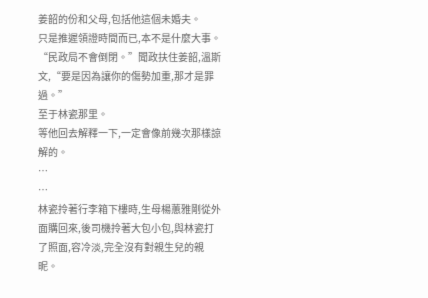姜韶的份和父母,包括他這個未婚夫。
只是推遲領證時間而已,本不是什麼大事。
“民政局不會倒閉。”聞政扶住姜韶,溫斯文,“要是因為讓你的傷勢加重,那才是罪過。”
至于林瓷那里。
等他回去解釋一下,一定會像前幾次那樣諒解的。
…
…
林瓷拎著行李箱下樓時,生母楊蕙雅剛從外面購回來,後司機拎著大包小包,與林瓷打了照面,容冷淡,完全沒有對親生兒的親昵。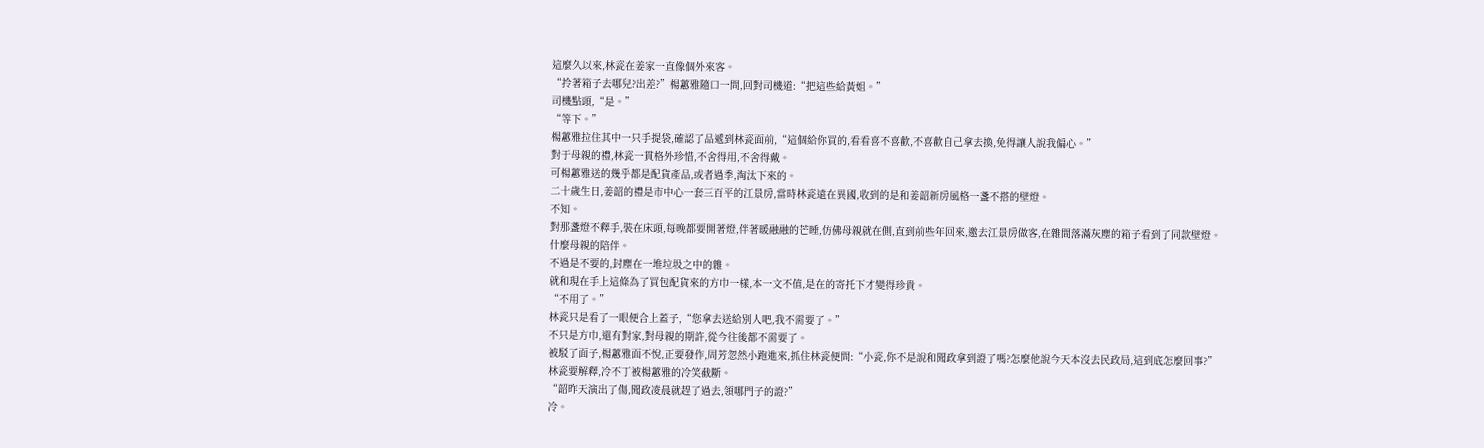這麼久以來,林瓷在姜家一直像個外來客。
“拎著箱子去哪兒?出差?”楊蕙雅隨口一問,回對司機道:“把這些給黃姐。”
司機點頭,“是。”
“等下。”
楊蕙雅拉住其中一只手提袋,確認了品遞到林瓷面前,“這個給你買的,看看喜不喜歡,不喜歡自己拿去換,免得讓人說我偏心。”
對于母親的禮,林瓷一貫格外珍惜,不舍得用,不舍得戴。
可楊蕙雅送的幾乎都是配貨產品,或者過季,淘汰下來的。
二十歲生日,姜韶的禮是市中心一套三百平的江景房,當時林瓷遠在異國,收到的是和姜韶新房風格一盞不搭的壁燈。
不知。
對那盞燈不釋手,裝在床頭,每晚都要開著燈,伴著暖融融的芒睡,仿佛母親就在側,直到前些年回來,邀去江景房做客,在雜間落滿灰塵的箱子看到了同款壁燈。
什麼母親的陪伴。
不過是不要的,封塵在一堆垃圾之中的雜。
就和現在手上這條為了買包配貨來的方巾一樣,本一文不值,是在的寄托下才變得珍貴。
“不用了。”
林瓷只是看了一眼便合上蓋子,“您拿去送給別人吧,我不需要了。”
不只是方巾,還有對家,對母親的期許,從今往後都不需要了。
被駁了面子,楊蕙雅面不悅,正要發作,周芳忽然小跑進來,抓住林瓷便問:“小瓷,你不是說和聞政拿到證了嗎?怎麼他說今天本沒去民政局,這到底怎麼回事?”
林瓷要解釋,冷不丁被楊蕙雅的冷笑截斷。
“韶昨天演出了傷,聞政凌晨就趕了過去,領哪門子的證?”
冷。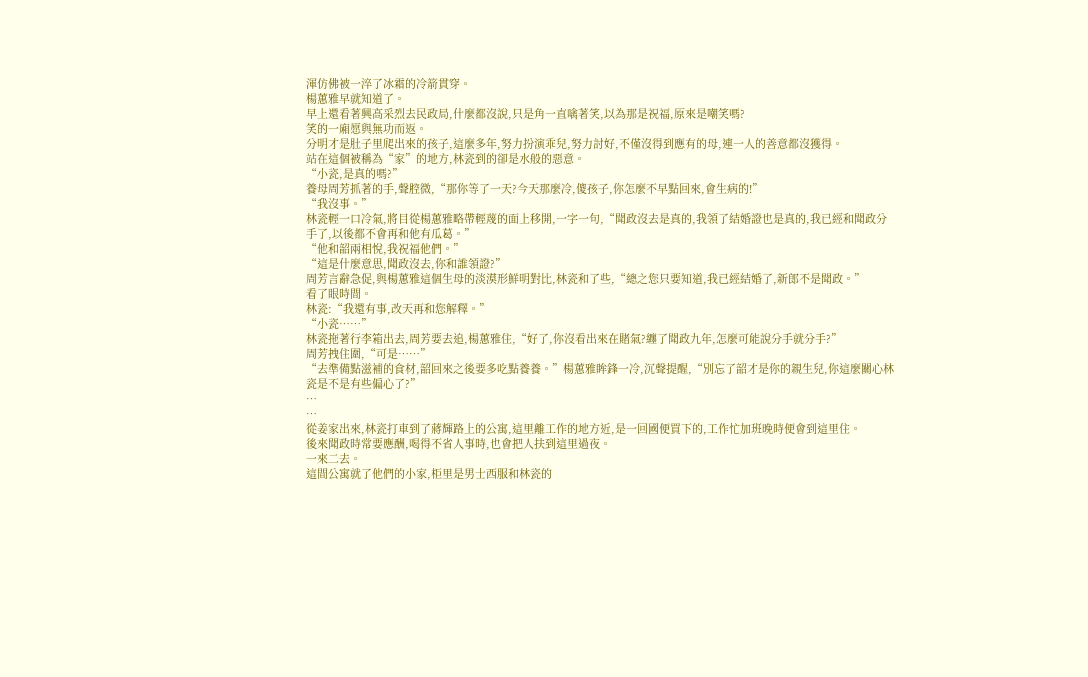渾仿佛被一淬了冰霜的冷箭貫穿。
楊蕙雅早就知道了。
早上還看著興高采烈去民政局,什麼都沒說,只是角一直噙著笑,以為那是祝福,原來是嘲笑嗎?
笑的一廂愿與無功而返。
分明才是肚子里爬出來的孩子,這麼多年,努力扮演乖兒,努力討好,不僅沒得到應有的母,連一人的善意都沒獲得。
站在這個被稱為“家”的地方,林瓷到的卻是水般的惡意。
“小瓷,是真的嗎?”
養母周芳抓著的手,聲腔微,“那你等了一天?今天那麼冷,傻孩子,你怎麼不早點回來,會生病的!”
“我沒事。”
林瓷輕一口冷氣,將目從楊蕙雅略帶輕蔑的面上移開,一字一句,“聞政沒去是真的,我領了結婚證也是真的,我已經和聞政分手了,以後都不會再和他有瓜葛。”
“他和韶兩相悅,我祝福他們。”
“這是什麼意思,聞政沒去,你和誰領證?”
周芳言辭急促,與楊蕙雅這個生母的淡漠形鮮明對比,林瓷和了些,“總之您只要知道,我已經結婚了,新郎不是聞政。”
看了眼時間。
林瓷:“我還有事,改天再和您解釋。”
“小瓷……”
林瓷拖著行李箱出去,周芳要去追,楊蕙雅住,“好了,你沒看出來在賭氣?纏了聞政九年,怎麼可能說分手就分手?”
周芳拽住圍,“可是……”
“去準備點滋補的食材,韶回來之後要多吃點養養。”楊蕙雅眸鋒一冷,沉聲提醒,“別忘了韶才是你的親生兒,你這麼關心林瓷是不是有些偏心了?”
…
…
從姜家出來,林瓷打車到了蔣輝路上的公寓,這里離工作的地方近,是一回國便買下的,工作忙加班晚時便會到這里住。
後來聞政時常要應酬,喝得不省人事時,也會把人扶到這里過夜。
一來二去。
這間公寓就了他們的小家,柜里是男士西服和林瓷的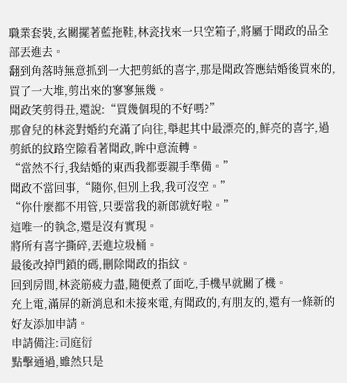職業套裝,玄關擺著藍拖鞋,林瓷找來一只空箱子,將屬于聞政的品全部丟進去。
翻到角落時無意抓到一大把剪紙的喜字,那是聞政答應結婚後買來的,買了一大堆,剪出來的寥寥無幾。
聞政笑剪得丑,還說:“買幾個現的不好嗎?”
那會兒的林瓷對婚約充滿了向往,舉起其中最漂亮的,鮮亮的喜字,過剪紙的紋路空隙看著聞政,眸中意流轉。
“當然不行,我結婚的東西我都要親手準備。”
聞政不當回事,“隨你,但別上我,我可沒空。”
“你什麼都不用管,只要當我的新郎就好啦。”
這唯一的執念,還是沒有實現。
將所有喜字撕碎,丟進垃圾桶。
最後改掉門鎖的碼,刪除聞政的指紋。
回到房間,林瓷筋疲力盡,隨便煮了面吃,手機早就關了機。
充上電,滿屏的新消息和未接來電,有聞政的,有朋友的,還有一條新的好友添加申請。
申請備注:司庭衍
點擊通過,雖然只是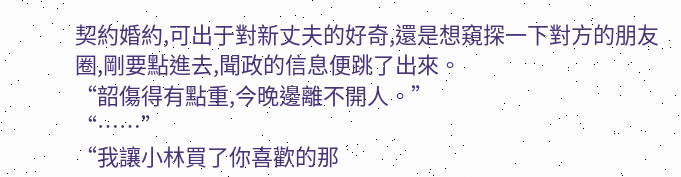契約婚約,可出于對新丈夫的好奇,還是想窺探一下對方的朋友圈,剛要點進去,聞政的信息便跳了出來。
“韶傷得有點重,今晚邊離不開人。”
“……”
“我讓小林買了你喜歡的那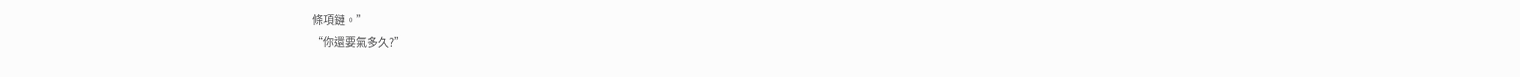條項鏈。”
“你還要氣多久?”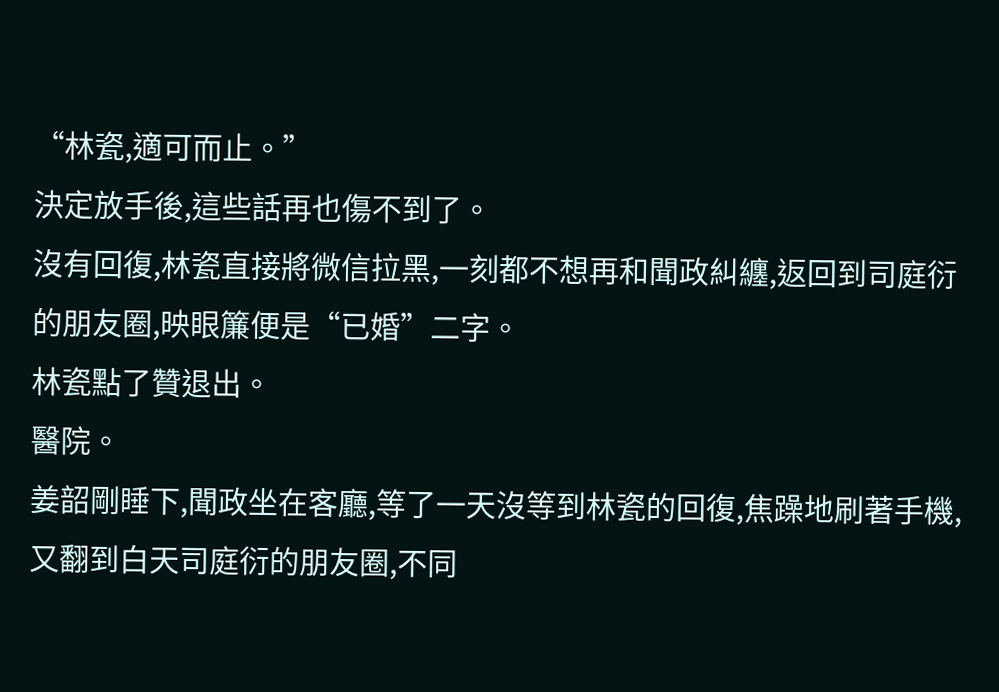“林瓷,適可而止。”
決定放手後,這些話再也傷不到了。
沒有回復,林瓷直接將微信拉黑,一刻都不想再和聞政糾纏,返回到司庭衍的朋友圈,映眼簾便是“已婚”二字。
林瓷點了贊退出。
醫院。
姜韶剛睡下,聞政坐在客廳,等了一天沒等到林瓷的回復,焦躁地刷著手機,又翻到白天司庭衍的朋友圈,不同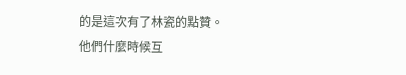的是這次有了林瓷的點贊。
他們什麼時候互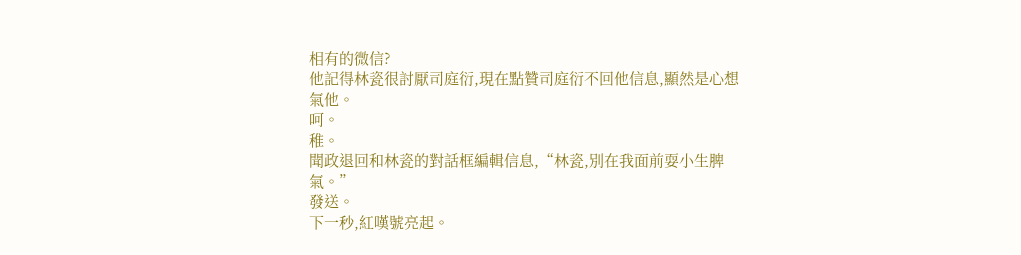相有的微信?
他記得林瓷很討厭司庭衍,現在點贊司庭衍不回他信息,顯然是心想氣他。
呵。
稚。
聞政退回和林瓷的對話框編輯信息,“林瓷,別在我面前耍小生脾氣。”
發送。
下一秒,紅嘆號亮起。